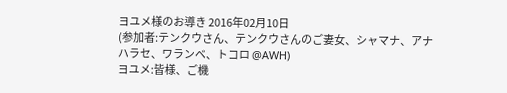ヨユメ様のお導き 2016年02月10日
(参加者:テンクウさん、テンクウさんのご妻女、シャマナ、アナハラセ、ワランベ、トコロ @AWH)
ヨユメ:皆様、ご機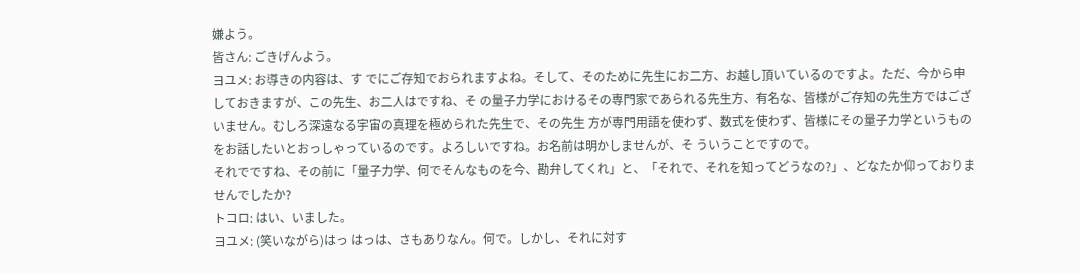嫌よう。
皆さん: ごきげんよう。
ヨユメ: お導きの内容は、す でにご存知でおられますよね。そして、そのために先生にお二方、お越し頂いているのですよ。ただ、今から申しておきますが、この先生、お二人はですね、そ の量子力学におけるその専門家であられる先生方、有名な、皆様がご存知の先生方ではございません。むしろ深遠なる宇宙の真理を極められた先生で、その先生 方が専門用語を使わず、数式を使わず、皆様にその量子力学というものをお話したいとおっしゃっているのです。よろしいですね。お名前は明かしませんが、そ ういうことですので。
それでですね、その前に「量子力学、何でそんなものを今、勘弁してくれ」と、「それで、それを知ってどうなの?」、どなたか仰っておりませんでしたか?
トコロ: はい、いました。
ヨユメ: (笑いながら)はっ はっは、さもありなん。何で。しかし、それに対す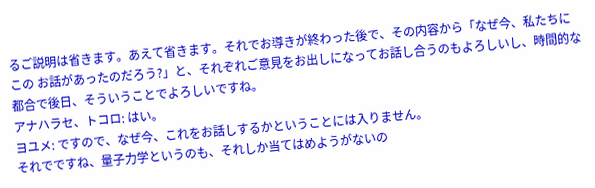るご説明は省きます。あえて省きます。それでお導きが終わった後で、その内容から「なぜ今、私たちにこの お話があったのだろう?」と、それぞれご意見をお出しになってお話し合うのもよろしいし、時間的な都合で後日、そういうことでよろしいですね。
アナハラセ、トコロ: はい。
ヨユメ: ですので、なぜ今、これをお話しするかということには入りません。
それでですね、量子力学というのも、それしか当てはめようがないの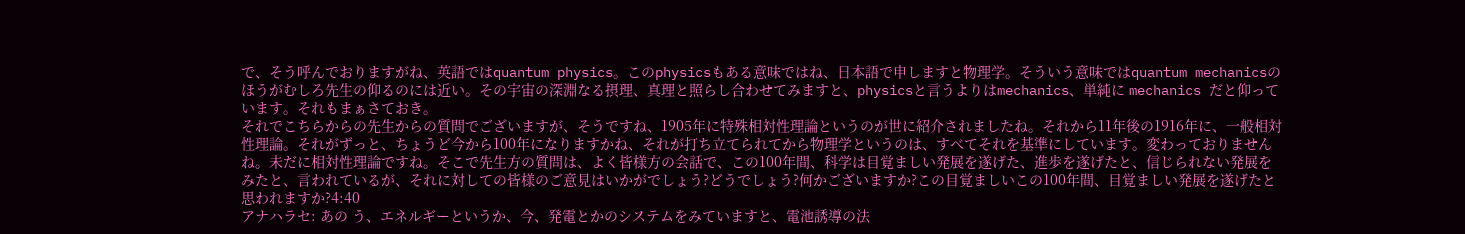で、そう呼んでおりますがね、英語ではquantum physics。このphysicsもある意味ではね、日本語で申しますと物理学。そういう意味ではquantum mechanicsのほうがむしろ先生の仰るのには近い。その宇宙の深淵なる摂理、真理と照らし合わせてみますと、physicsと言うよりはmechanics、単純に mechanics だと仰っています。それもまぁさておき。
それでこちらからの先生からの質問でございますが、そうですね、1905年に特殊相対性理論というのが世に紹介されましたね。それから11年後の1916年に、一般相対性理論。それがずっと、ちょうど今から100年になりますかね、それが打ち立てられてから物理学というのは、すべてそれを基準にしています。変わっておりませんね。未だに相対性理論ですね。そこで先生方の質問は、よく皆様方の会話で、この100年間、科学は目覚ましい発展を遂げた、進歩を遂げたと、信じられない発展をみたと、言われているが、それに対しての皆様のご意見はいかがでしょう?どうでしょう?何かございますか?この目覚ましいこの100年間、目覚ましい発展を遂げたと思われますか?4:40
アナハラセ: あの う、エネルギーというか、今、発電とかのシステムをみていますと、電池誘導の法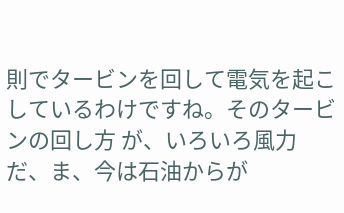則でタービンを回して電気を起こしているわけですね。そのタービンの回し方 が、いろいろ風力だ、ま、今は石油からが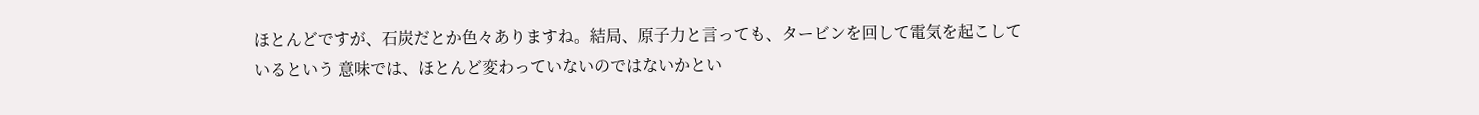ほとんどですが、石炭だとか色々ありますね。結局、原子力と言っても、タービンを回して電気を起こしているという 意味では、ほとんど変わっていないのではないかとい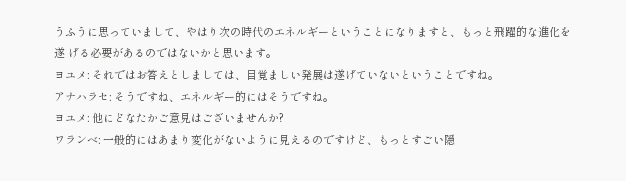うふうに思っていまして、やはり次の時代のエネルギーということになりますと、もっと飛躍的な進化を遂 げる必要があるのではないかと思います。
ヨユメ: それではお答えとしましては、目覚ましい発展は遂げていないということですね。
アナハラセ: そうですね、エネルギー的にはそうですね。
ヨユメ: 他にどなたかご意見はございませんか?
ワランベ: 一般的にはあまり変化がないように見えるのですけど、もっとすごい隠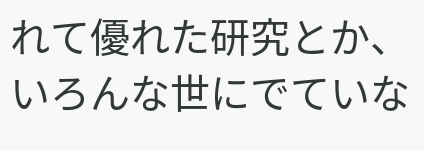れて優れた研究とか、いろんな世にでていな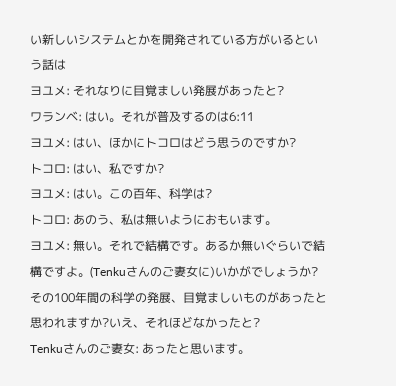い新しいシステムとかを開発されている方がいるという話は
ヨユメ: それなりに目覚ましい発展があったと?
ワランベ: はい。それが普及するのは6:11
ヨユメ: はい、ほかにトコロはどう思うのですか?
トコロ: はい、私ですか?
ヨユメ: はい。この百年、科学は?
トコロ: あのう、私は無いようにおもいます。
ヨユメ: 無い。それで結構です。あるか無いぐらいで結構ですよ。(Tenkuさんのご妻女に)いかがでしょうか?その100年間の科学の発展、目覚ましいものがあったと思われますか?いえ、それほどなかったと?
Tenkuさんのご妻女: あったと思います。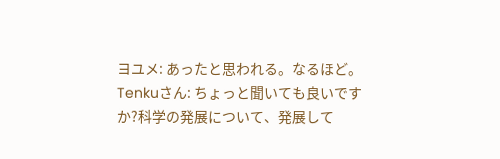ヨユメ: あったと思われる。なるほど。
Tenkuさん: ちょっと聞いても良いですか?科学の発展について、発展して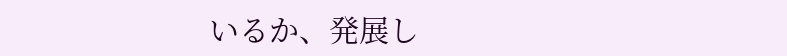いるか、発展し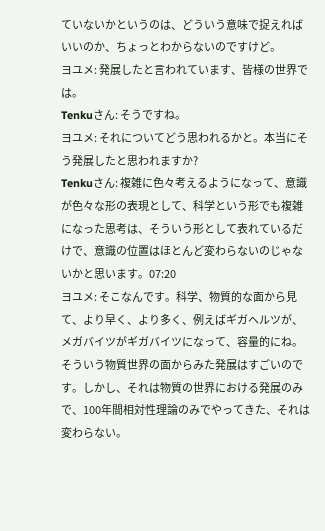ていないかというのは、どういう意味で捉えればいいのか、ちょっとわからないのですけど。
ヨユメ: 発展したと言われています、皆様の世界では。
Tenkuさん: そうですね。
ヨユメ: それについてどう思われるかと。本当にそう発展したと思われますか?
Tenkuさん: 複雑に色々考えるようになって、意識が色々な形の表現として、科学という形でも複雑になった思考は、そういう形として表れているだけで、意識の位置はほとんど変わらないのじゃないかと思います。07:20
ヨユメ: そこなんです。科学、物質的な面から見て、より早く、より多く、例えばギガヘルツが、メガバイツがギガバイツになって、容量的にね。そういう物質世界の面からみた発展はすごいのです。しかし、それは物質の世界における発展のみで、100年間相対性理論のみでやってきた、それは変わらない。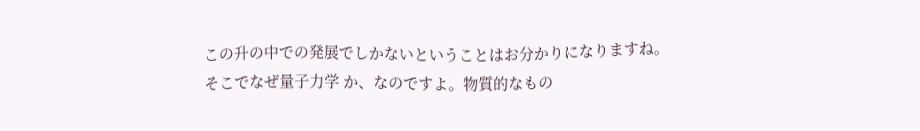この升の中での発展でしかないということはお分かりになりますね。
そこでなぜ量子力学 か、なのですよ。物質的なもの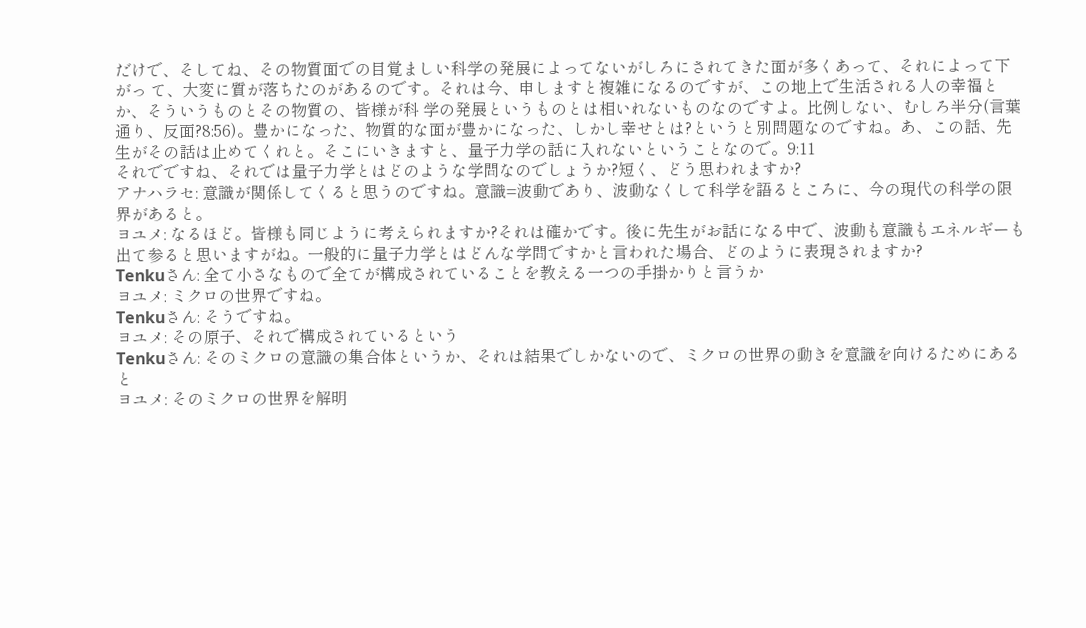だけで、そしてね、その物質面での目覚ましい科学の発展によってないがしろにされてきた面が多くあって、それによって下がっ て、大変に質が落ちたのがあるのです。それは今、申しますと複雑になるのですが、この地上で生活される人の幸福とか、そういうものとその物質の、皆様が科 学の発展というものとは相いれないものなのですよ。比例しない、むしろ半分(言葉通り、反面?8:56)。豊かになった、物質的な面が豊かになった、しかし幸せとは?というと別問題なのですね。あ、この話、先生がその話は止めてくれと。そこにいきますと、量子力学の話に入れないということなので。9:11
それでですね、それでは量子力学とはどのような学問なのでしょうか?短く、どう思われますか?
アナハラセ: 意識が関係してくると思うのですね。意識=波動であり、波動なくして科学を語るところに、今の現代の科学の限界があると。
ヨユメ: なるほど。皆様も同じように考えられますか?それは確かです。後に先生がお話になる中で、波動も意識もエネルギーも出て参ると思いますがね。一般的に量子力学とはどんな学問ですかと言われた場合、どのように表現されますか?
Tenkuさん: 全て小さなもので全てが構成されていることを教える一つの手掛かりと言うか
ヨユメ: ミクロの世界ですね。
Tenkuさん: そうですね。
ヨユメ: その原子、それで構成されているという
Tenkuさん: そのミクロの意識の集合体というか、それは結果でしかないので、ミクロの世界の動きを意識を向けるためにあると
ヨユメ: そのミクロの世界を解明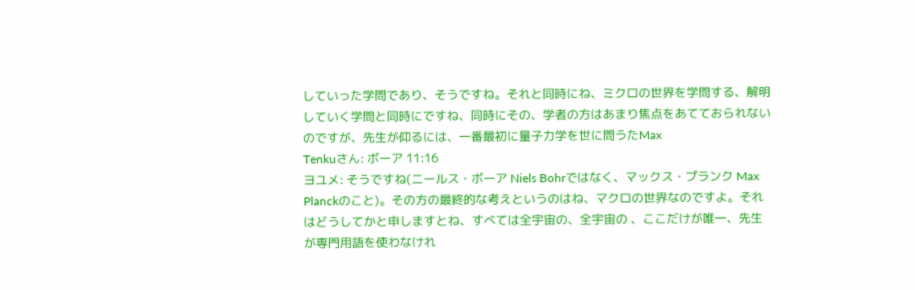していった学問であり、そうですね。それと同時にね、ミクロの世界を学問する、解明していく学問と同時にですね、同時にその、学者の方はあまり焦点をあてておられないのですが、先生が仰るには、一番最初に量子力学を世に問うたMax
Tenkuさん: ボーア 11:16
ヨユメ: そうですね(ニールス・ボーア Niels Bohrではなく、マックス・プランク Max Planckのこと)。その方の最終的な考えというのはね、マクロの世界なのですよ。それはどうしてかと申しますとね、すべては全宇宙の、全宇宙の 、ここだけが唯一、先生が専門用語を使わなけれ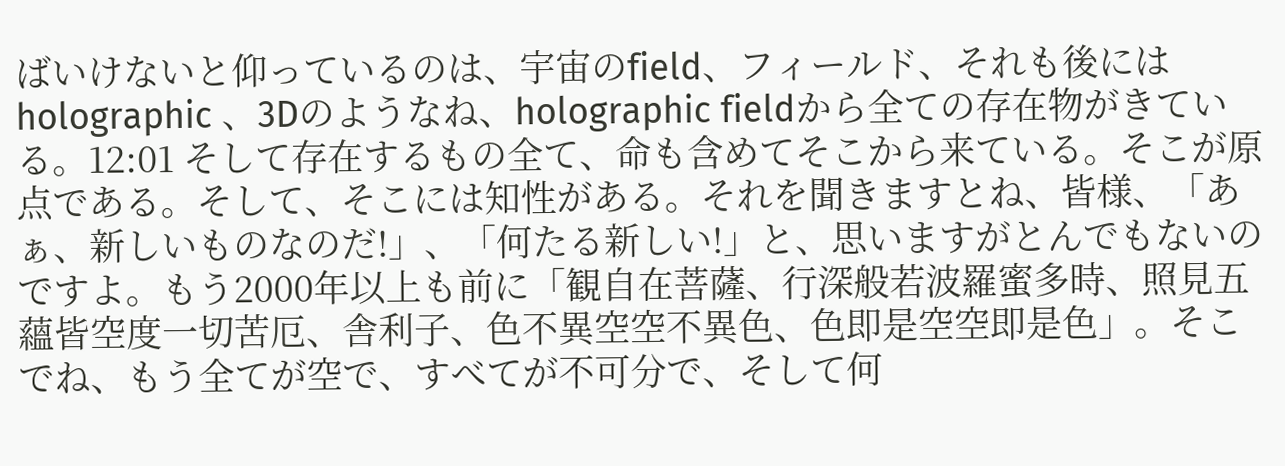ばいけないと仰っているのは、宇宙のfield、フィールド、それも後にはholographic 、3Dのようなね、holographic fieldから全ての存在物がきている。12:01 そして存在するもの全て、命も含めてそこから来ている。そこが原点である。そして、そこには知性がある。それを聞きますとね、皆様、「あぁ、新しいものなのだ!」、「何たる新しい!」と、思いますがとんでもないのですよ。もう2000年以上も前に「観自在菩薩、行深般若波羅蜜多時、照見五蘊皆空度一切苦厄、舎利子、色不異空空不異色、色即是空空即是色」。そこでね、もう全てが空で、すべてが不可分で、そして何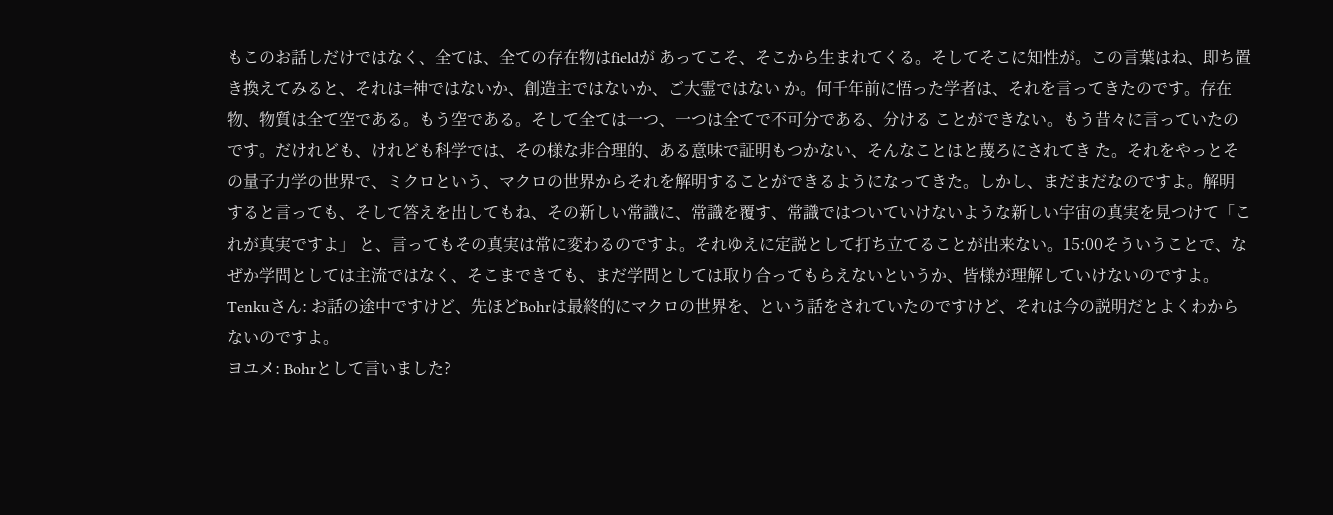もこのお話しだけではなく、全ては、全ての存在物はfieldが あってこそ、そこから生まれてくる。そしてそこに知性が。この言葉はね、即ち置き換えてみると、それは=神ではないか、創造主ではないか、ご大霊ではない か。何千年前に悟った学者は、それを言ってきたのです。存在物、物質は全て空である。もう空である。そして全ては一つ、一つは全てで不可分である、分ける ことができない。もう昔々に言っていたのです。だけれども、けれども科学では、その様な非合理的、ある意味で証明もつかない、そんなことはと蔑ろにされてき た。それをやっとその量子力学の世界で、ミクロという、マクロの世界からそれを解明することができるようになってきた。しかし、まだまだなのですよ。解明 すると言っても、そして答えを出してもね、その新しい常識に、常識を覆す、常識ではついていけないような新しい宇宙の真実を見つけて「これが真実ですよ」 と、言ってもその真実は常に変わるのですよ。それゆえに定説として打ち立てることが出来ない。15:00そういうことで、なぜか学問としては主流ではなく、そこまできても、まだ学問としては取り合ってもらえないというか、皆様が理解していけないのですよ。
Tenkuさん: お話の途中ですけど、先ほどBohrは最終的にマクロの世界を、という話をされていたのですけど、それは今の説明だとよくわからないのですよ。
ヨユメ: Bohrとして言いました?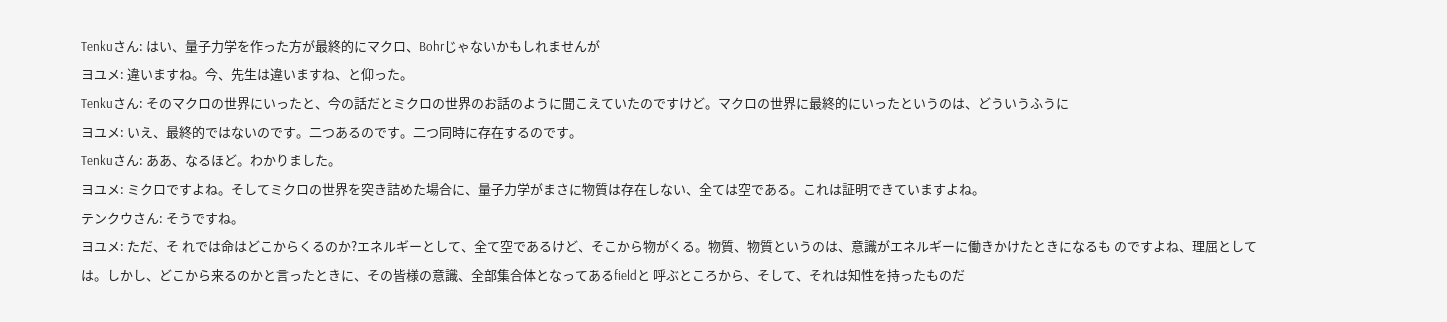Tenkuさん: はい、量子力学を作った方が最終的にマクロ、Bohrじゃないかもしれませんが
ヨユメ: 違いますね。今、先生は違いますね、と仰った。
Tenkuさん: そのマクロの世界にいったと、今の話だとミクロの世界のお話のように聞こえていたのですけど。マクロの世界に最終的にいったというのは、どういうふうに
ヨユメ: いえ、最終的ではないのです。二つあるのです。二つ同時に存在するのです。
Tenkuさん: ああ、なるほど。わかりました。
ヨユメ: ミクロですよね。そしてミクロの世界を突き詰めた場合に、量子力学がまさに物質は存在しない、全ては空である。これは証明できていますよね。
テンクウさん: そうですね。
ヨユメ: ただ、そ れでは命はどこからくるのか?エネルギーとして、全て空であるけど、そこから物がくる。物質、物質というのは、意識がエネルギーに働きかけたときになるも のですよね、理屈としては。しかし、どこから来るのかと言ったときに、その皆様の意識、全部集合体となってあるfieldと 呼ぶところから、そして、それは知性を持ったものだ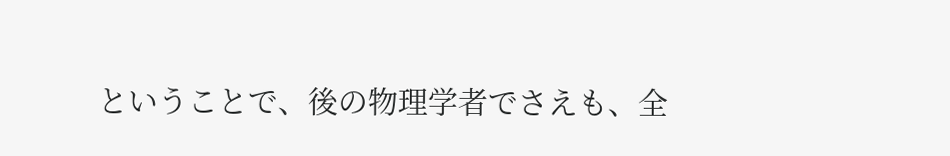ということで、後の物理学者でさえも、全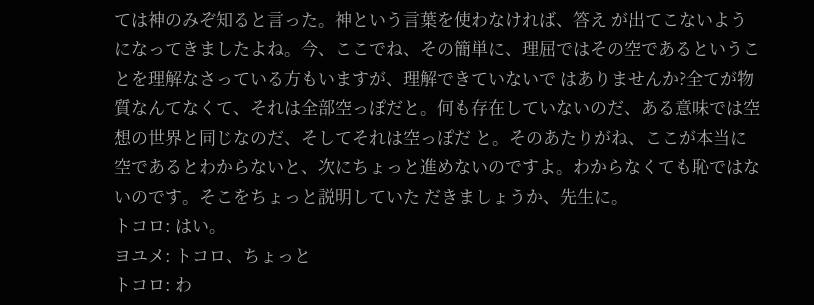ては神のみぞ知ると言った。神という言葉を使わなければ、答え が出てこないようになってきましたよね。今、ここでね、その簡単に、理屈ではその空であるということを理解なさっている方もいますが、理解できていないで はありませんか?全てが物質なんてなくて、それは全部空っぽだと。何も存在していないのだ、ある意味では空想の世界と同じなのだ、そしてそれは空っぽだ と。そのあたりがね、ここが本当に空であるとわからないと、次にちょっと進めないのですよ。わからなくても恥ではないのです。そこをちょっと説明していた だきましょうか、先生に。
トコロ: はい。
ヨユメ: トコロ、ちょっと
トコロ: わ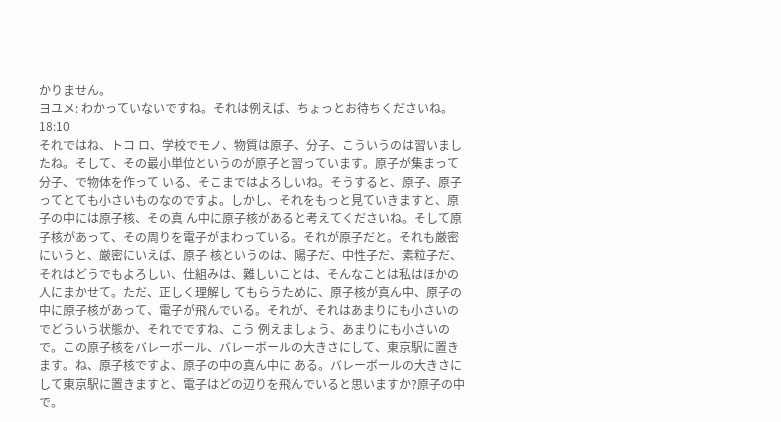かりません。
ヨユメ: わかっていないですね。それは例えば、ちょっとお待ちくださいね。18:10
それではね、トコ ロ、学校でモノ、物質は原子、分子、こういうのは習いましたね。そして、その最小単位というのが原子と習っています。原子が集まって分子、で物体を作って いる、そこまではよろしいね。そうすると、原子、原子ってとても小さいものなのですよ。しかし、それをもっと見ていきますと、原子の中には原子核、その真 ん中に原子核があると考えてくださいね。そして原子核があって、その周りを電子がまわっている。それが原子だと。それも厳密にいうと、厳密にいえば、原子 核というのは、陽子だ、中性子だ、素粒子だ、それはどうでもよろしい、仕組みは、難しいことは、そんなことは私はほかの人にまかせて。ただ、正しく理解し てもらうために、原子核が真ん中、原子の中に原子核があって、電子が飛んでいる。それが、それはあまりにも小さいのでどういう状態か、それでですね、こう 例えましょう、あまりにも小さいので。この原子核をバレーボール、バレーボールの大きさにして、東京駅に置きます。ね、原子核ですよ、原子の中の真ん中に ある。バレーボールの大きさにして東京駅に置きますと、電子はどの辺りを飛んでいると思いますか?原子の中で。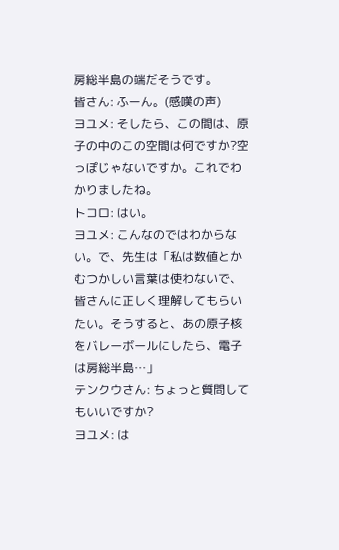房総半島の端だそうです。
皆さん: ふーん。(感嘆の声)
ヨユメ: そしたら、この間は、原子の中のこの空間は何ですか?空っぽじゃないですか。これでわかりましたね。
トコロ: はい。
ヨユメ: こんなのではわからない。で、先生は「私は数値とかむつかしい言葉は使わないで、皆さんに正しく理解してもらいたい。そうすると、あの原子核をバレーボールにしたら、電子は房総半島…」
テンクウさん: ちょっと質問してもいいですか?
ヨユメ: は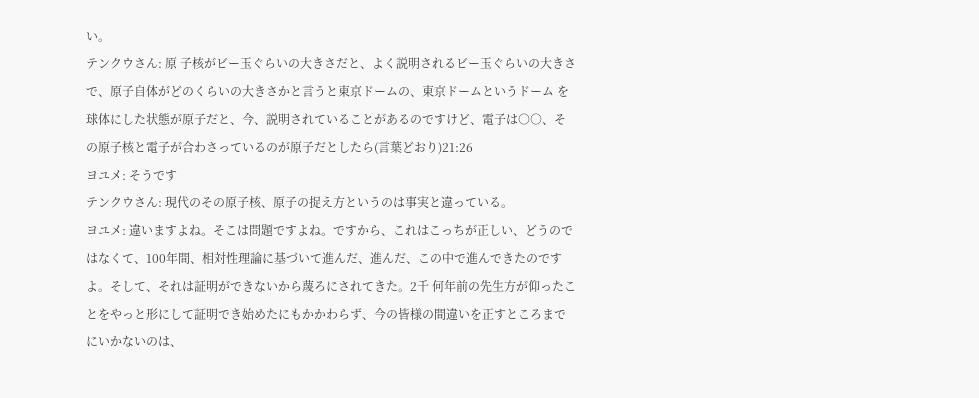い。
テンクウさん: 原 子核がビー玉ぐらいの大きさだと、よく説明されるビー玉ぐらいの大きさで、原子自体がどのくらいの大きさかと言うと東京ドームの、東京ドームというドーム を球体にした状態が原子だと、今、説明されていることがあるのですけど、電子は○○、その原子核と電子が合わさっているのが原子だとしたら(言葉どおり)21:26
ヨユメ: そうです
テンクウさん: 現代のその原子核、原子の捉え方というのは事実と違っている。
ヨユメ: 違いますよね。そこは問題ですよね。ですから、これはこっちが正しい、どうのではなくて、100年間、相対性理論に基づいて進んだ、進んだ、この中で進んできたのですよ。そして、それは証明ができないから蔑ろにされてきた。2千 何年前の先生方が仰ったことをやっと形にして証明でき始めたにもかかわらず、今の皆様の間違いを正すところまでにいかないのは、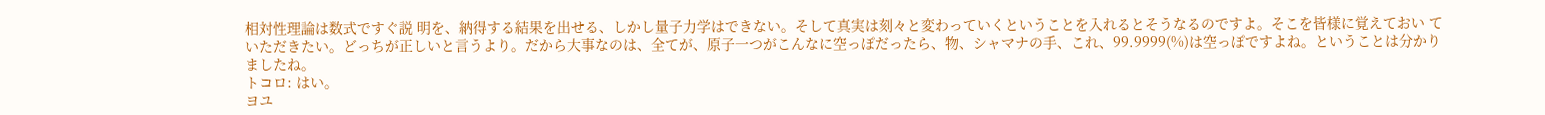相対性理論は数式ですぐ説 明を、納得する結果を出せる、しかし量子力学はできない。そして真実は刻々と変わっていくということを入れるとそうなるのですよ。そこを皆様に覚えておい ていただきたい。どっちが正しいと言うより。だから大事なのは、全てが、原子一つがこんなに空っぽだったら、物、シャマナの手、これ、99.9999(%)は空っぽですよね。ということは分かりましたね。
トコロ: はい。
ヨユ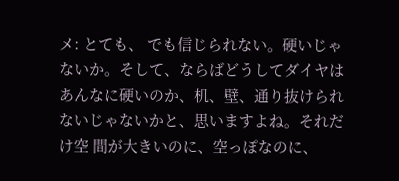メ: とても、 でも信じられない。硬いじゃないか。そして、ならばどうしてダイヤはあんなに硬いのか、机、壁、通り抜けられないじゃないかと、思いますよね。それだけ空 間が大きいのに、空っぽなのに、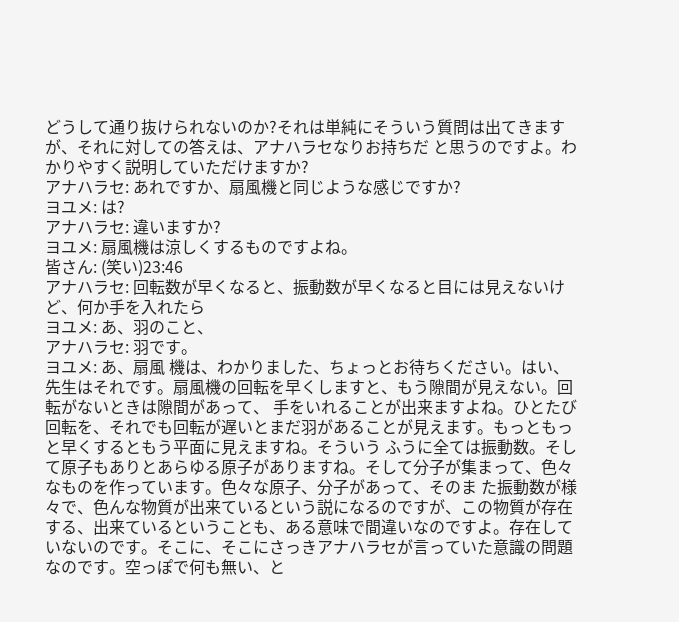どうして通り抜けられないのか?それは単純にそういう質問は出てきますが、それに対しての答えは、アナハラセなりお持ちだ と思うのですよ。わかりやすく説明していただけますか?
アナハラセ: あれですか、扇風機と同じような感じですか?
ヨユメ: は?
アナハラセ: 違いますか?
ヨユメ: 扇風機は涼しくするものですよね。
皆さん: (笑い)23:46
アナハラセ: 回転数が早くなると、振動数が早くなると目には見えないけど、何か手を入れたら
ヨユメ: あ、羽のこと、
アナハラセ: 羽です。
ヨユメ: あ、扇風 機は、わかりました、ちょっとお待ちください。はい、先生はそれです。扇風機の回転を早くしますと、もう隙間が見えない。回転がないときは隙間があって、 手をいれることが出来ますよね。ひとたび回転を、それでも回転が遅いとまだ羽があることが見えます。もっともっと早くするともう平面に見えますね。そういう ふうに全ては振動数。そして原子もありとあらゆる原子がありますね。そして分子が集まって、色々なものを作っています。色々な原子、分子があって、そのま た振動数が様々で、色んな物質が出来ているという説になるのですが、この物質が存在する、出来ているということも、ある意味で間違いなのですよ。存在して いないのです。そこに、そこにさっきアナハラセが言っていた意識の問題なのです。空っぽで何も無い、と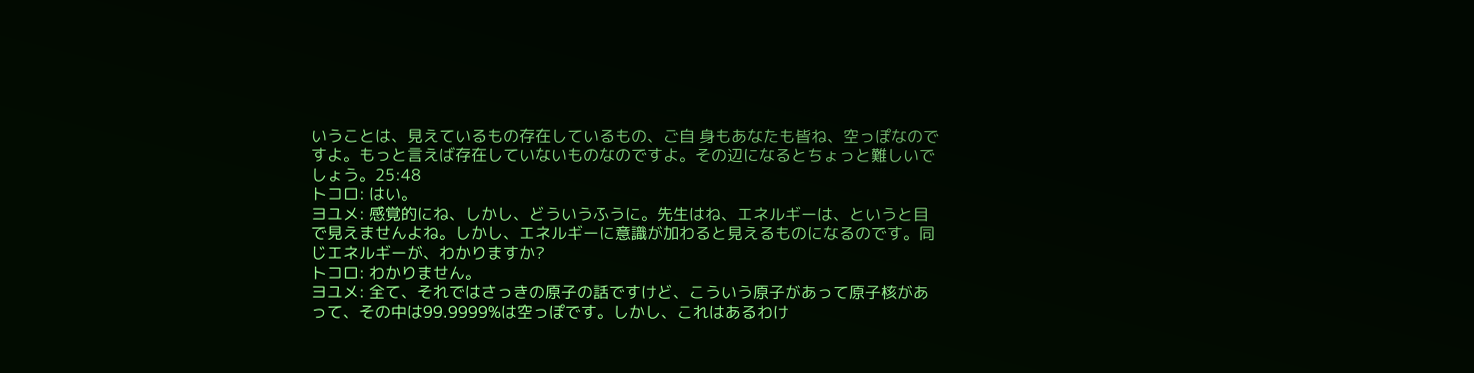いうことは、見えているもの存在しているもの、ご自 身もあなたも皆ね、空っぽなのですよ。もっと言えば存在していないものなのですよ。その辺になるとちょっと難しいでしょう。25:48
トコロ: はい。
ヨユメ: 感覚的にね、しかし、どういうふうに。先生はね、エネルギーは、というと目で見えませんよね。しかし、エネルギーに意識が加わると見えるものになるのです。同じエネルギーが、わかりますか?
トコロ: わかりません。
ヨユメ: 全て、それではさっきの原子の話ですけど、こういう原子があって原子核があって、その中は99.9999%は空っぽです。しかし、これはあるわけ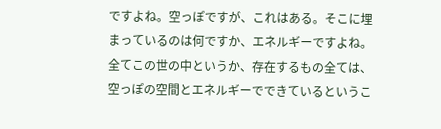ですよね。空っぽですが、これはある。そこに埋まっているのは何ですか、エネルギーですよね。全てこの世の中というか、存在するもの全ては、空っぽの空間とエネルギーでできているというこ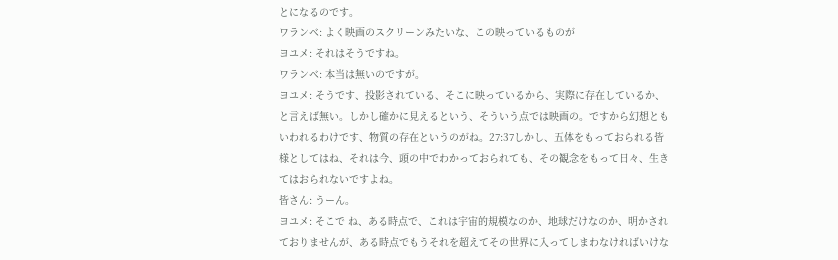とになるのです。
ワランベ: よく映画のスクリーンみたいな、この映っているものが
ヨユメ: それはそうですね。
ワランベ: 本当は無いのですが。
ヨユメ: そうです、投影されている、そこに映っているから、実際に存在しているか、と言えば無い。しかし確かに見えるという、そういう点では映画の。ですから幻想ともいわれるわけです、物質の存在というのがね。27:37しかし、五体をもっておられる皆様としてはね、それは今、頭の中でわかっておられても、その観念をもって日々、生きてはおられないですよね。
皆さん: うーん。
ヨユメ: そこで ね、ある時点で、これは宇宙的規模なのか、地球だけなのか、明かされておりませんが、ある時点でもうそれを超えてその世界に入ってしまわなければいけな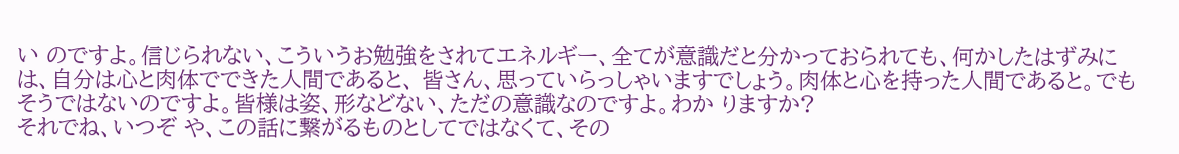い のですよ。信じられない、こういうお勉強をされてエネルギー、全てが意識だと分かっておられても、何かしたはずみには、自分は心と肉体でできた人間であると、 皆さん、思っていらっしゃいますでしょう。肉体と心を持った人間であると。でもそうではないのですよ。皆様は姿、形などない、ただの意識なのですよ。わか りますか?
それでね、いつぞ や、この話に繋がるものとしてではなくて、その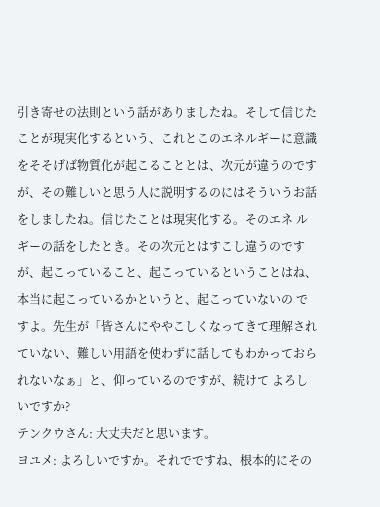引き寄せの法則という話がありましたね。そして信じたことが現実化するという、これとこのエネルギーに意識 をそそげば物質化が起こることとは、次元が違うのですが、その難しいと思う人に説明するのにはそういうお話をしましたね。信じたことは現実化する。そのエネ ルギーの話をしたとき。その次元とはすこし違うのですが、起こっていること、起こっているということはね、本当に起こっているかというと、起こっていないの ですよ。先生が「皆さんにややこしくなってきて理解されていない、難しい用語を使わずに話してもわかっておられないなぁ」と、仰っているのですが、続けて よろしいですか?
テンクウさん: 大丈夫だと思います。
ヨユメ: よろしいですか。それでですね、根本的にその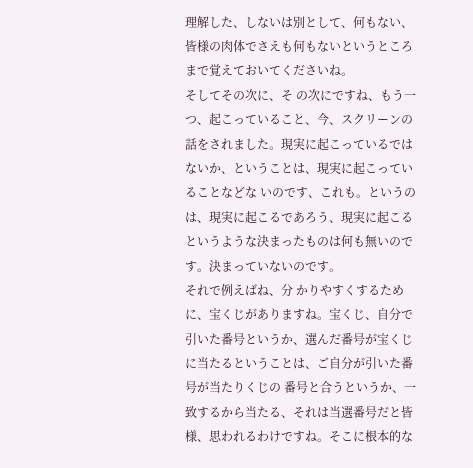理解した、しないは別として、何もない、皆様の肉体でさえも何もないというところまで覚えておいてくださいね。
そしてその次に、そ の次にですね、もう一つ、起こっていること、今、スクリーンの話をされました。現実に起こっているではないか、ということは、現実に起こっていることなどな いのです、これも。というのは、現実に起こるであろう、現実に起こるというような決まったものは何も無いのです。決まっていないのです。
それで例えばね、分 かりやすくするために、宝くじがありますね。宝くじ、自分で引いた番号というか、選んだ番号が宝くじに当たるということは、ご自分が引いた番号が当たりくじの 番号と合うというか、一致するから当たる、それは当選番号だと皆様、思われるわけですね。そこに根本的な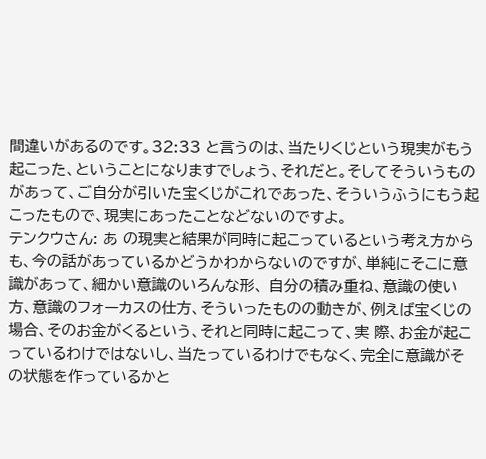間違いがあるのです。32:33 と言うのは、当たりくじという現実がもう起こった、ということになりますでしょう、それだと。そしてそういうものがあって、ご自分が引いた宝くじがこれであった、そういうふうにもう起こったもので、現実にあったことなどないのですよ。
テンクウさん: あ の現実と結果が同時に起こっているという考え方からも、今の話があっているかどうかわからないのですが、単純にそこに意識があって、細かい意識のいろんな形、 自分の積み重ね、意識の使い方、意識のフォーカスの仕方、そういったものの動きが、例えば宝くじの場合、そのお金がくるという、それと同時に起こって、実 際、お金が起こっているわけではないし、当たっているわけでもなく、完全に意識がその状態を作っているかと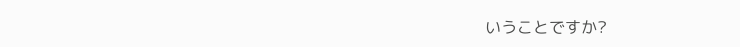いうことですか?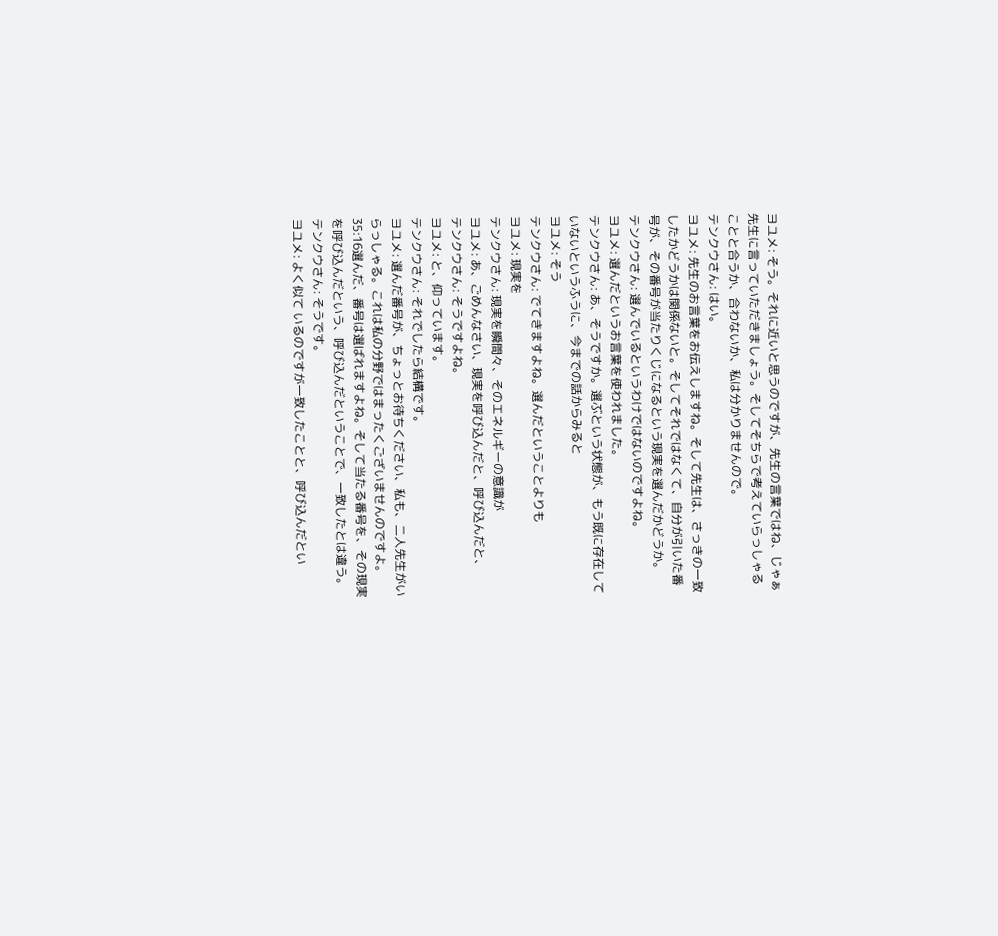ヨユメ: そう。それに近いと思うのですが、先生の言葉ではね、じゃぁ先生に言っていただきましょう。そしてそちらで考えていらっしゃることと合うか、合わないか、私は分かりませんので。
テンクウさん: はい。
ヨユメ: 先生のお言葉をお伝えしますね。そして先生は、さっきの一致したかどうかは関係ないと。そしてそれではなくて、自分が引いた番号が、その番号が当たりくじになるという現実を選んだかどうか。
テンクウさん: 選んでいるというわけではないのですよね。
ヨユメ: 選んだというお言葉を使われました。
テンクウさん: あ、そうですか。選ぶという状態が、もう既に存在していないというふうに、今までの話からみると
ヨユメ: そう
テンクウさん: でてきますよね。選んだということよりも
ヨユメ: 現実を
テンクウさん: 現実を瞬間々、そのエネルギーの意識が
ヨユメ: あ、ごめんなさい、現実を呼び込んだと、呼び込んだと、
テンクウさん: そうですよね。
ヨユメ: と、仰っています。
テンクウさん: それでしたら結構です。
ヨユメ: 選んだ番号が、ちょっとお待ちください、私も、二人先生がいらっしゃる。これは私の分野ではまったくございませんのですよ。35:16選んだ、番号は選ばれますよね。そして当たる番号を、その現実を呼び込んだという、呼び込んだということで、一致したとは違う。
テンクウさん: そうです。
ヨユメ: よく似て いるのですが一致したことと、呼び込んだとい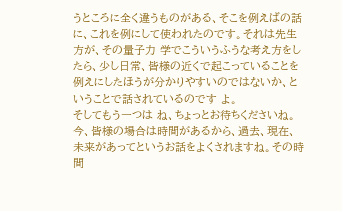うところに全く違うものがある、そこを例えばの話に、これを例にして使われたのです。それは先生方が、その量子力 学でこういうふうな考え方をしたら、少し日常、皆様の近くで起こっていることを例えにしたほうが分かりやすいのではないか、ということで話されているのです よ。
そしてもう一つは ね、ちょっとお待ちくださいね。今、皆様の場合は時間があるから、過去、現在、未来があってというお話をよくされますね。その時間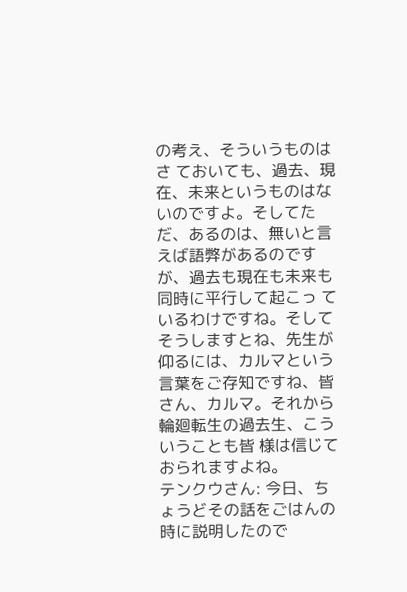の考え、そういうものはさ ておいても、過去、現在、未来というものはないのですよ。そしてただ、あるのは、無いと言えば語弊があるのですが、過去も現在も未来も同時に平行して起こっ ているわけですね。そしてそうしますとね、先生が仰るには、カルマという言葉をご存知ですね、皆さん、カルマ。それから輪廻転生の過去生、こういうことも皆 様は信じておられますよね。
テンクウさん: 今日、ちょうどその話をごはんの時に説明したので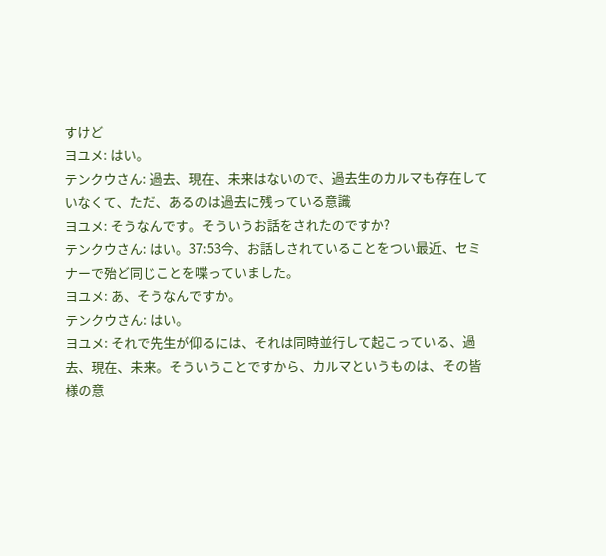すけど
ヨユメ: はい。
テンクウさん: 過去、現在、未来はないので、過去生のカルマも存在していなくて、ただ、あるのは過去に残っている意識
ヨユメ: そうなんです。そういうお話をされたのですか?
テンクウさん: はい。37:53今、お話しされていることをつい最近、セミナーで殆ど同じことを喋っていました。
ヨユメ: あ、そうなんですか。
テンクウさん: はい。
ヨユメ: それで先生が仰るには、それは同時並行して起こっている、過去、現在、未来。そういうことですから、カルマというものは、その皆様の意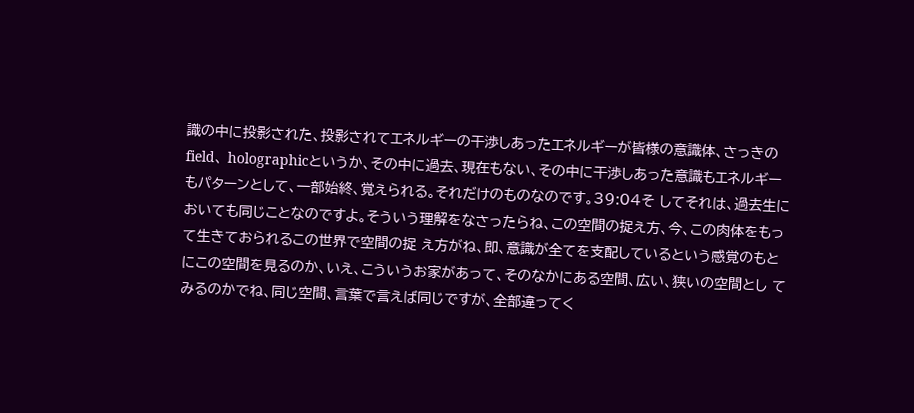識の中に投影された、投影されてエネルギーの干渉しあったエネルギーが皆様の意識体、さっきのfield、 holographicというか、その中に過去、現在もない、その中に干渉しあった意識もエネルギーもパターンとして、一部始終、覚えられる。それだけのものなのです。39:04そ してそれは、過去生においても同じことなのですよ。そういう理解をなさったらね、この空間の捉え方、今、この肉体をもって生きておられるこの世界で空間の捉 え方がね、即、意識が全てを支配しているという感覚のもとにこの空間を見るのか、いえ、こういうお家があって、そのなかにある空間、広い、狭いの空間とし てみるのかでね、同じ空間、言葉で言えば同じですが、全部違ってく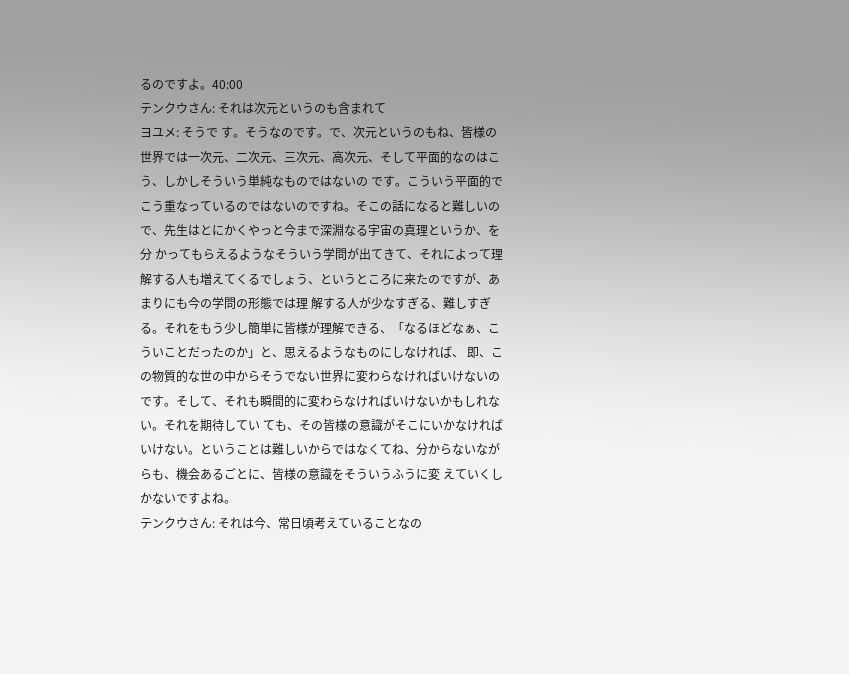るのですよ。40:00
テンクウさん: それは次元というのも含まれて
ヨユメ: そうで す。そうなのです。で、次元というのもね、皆様の世界では一次元、二次元、三次元、高次元、そして平面的なのはこう、しかしそういう単純なものではないの です。こういう平面的でこう重なっているのではないのですね。そこの話になると難しいので、先生はとにかくやっと今まで深淵なる宇宙の真理というか、を分 かってもらえるようなそういう学問が出てきて、それによって理解する人も増えてくるでしょう、というところに来たのですが、あまりにも今の学問の形態では理 解する人が少なすぎる、難しすぎる。それをもう少し簡単に皆様が理解できる、「なるほどなぁ、こういことだったのか」と、思えるようなものにしなければ、 即、この物質的な世の中からそうでない世界に変わらなければいけないのです。そして、それも瞬間的に変わらなければいけないかもしれない。それを期待してい ても、その皆様の意識がそこにいかなければいけない。ということは難しいからではなくてね、分からないながらも、機会あるごとに、皆様の意識をそういうふうに変 えていくしかないですよね。
テンクウさん: それは今、常日頃考えていることなの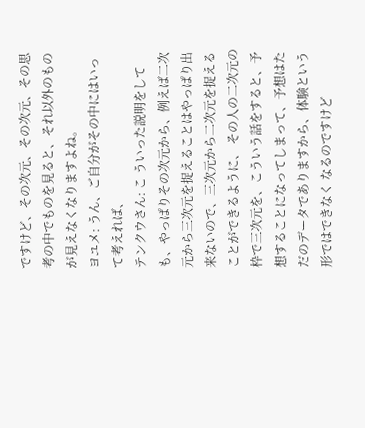ですけど、その次元、その次元、その思考の中でものを見ると、それ以外のものが見えなくなりますよね。
ヨユメ: うん、ご自分がその中にはいって考えれば、
テンクウさん: こ ういった説明をしても、やっぱりその次元から、例えば二次元から三次元を捉えることはやっぱり出来ないので、三次元から二次元を捉えることができるように、 その人の二次元の枠で三次元を、こういう話をすると、予想することになってしまって、予想はただのデータでありますから、体験という形ではできなく なるのですけど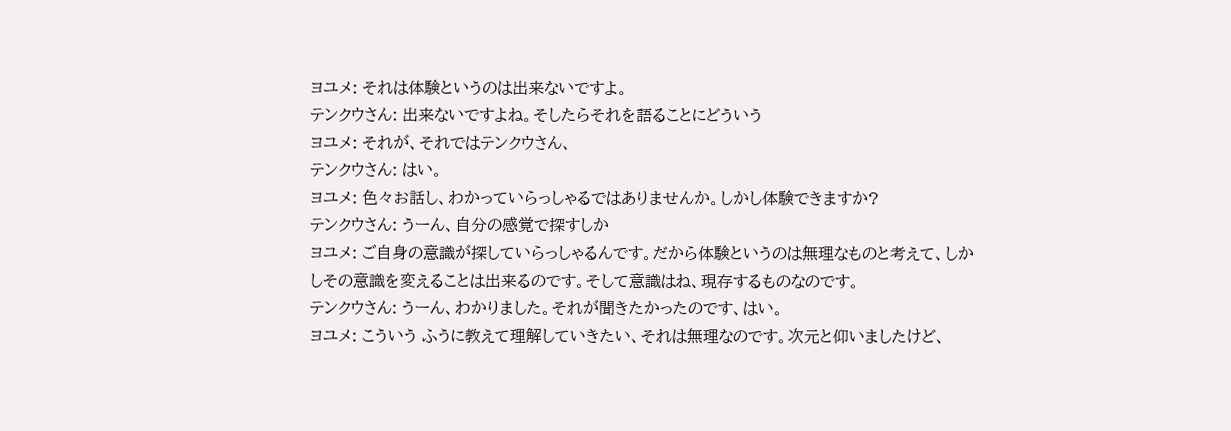ヨユメ: それは体験というのは出来ないですよ。
テンクウさん: 出来ないですよね。そしたらそれを語ることにどういう
ヨユメ: それが、それではテンクウさん、
テンクウさん: はい。
ヨユメ: 色々お話し、わかっていらっしゃるではありませんか。しかし体験できますか?
テンクウさん: うーん、自分の感覚で探すしか
ヨユメ: ご自身の意識が探していらっしゃるんです。だから体験というのは無理なものと考えて、しかしその意識を変えることは出来るのです。そして意識はね、現存するものなのです。
テンクウさん: うーん、わかりました。それが聞きたかったのです、はい。
ヨユメ: こういう ふうに教えて理解していきたい、それは無理なのです。次元と仰いましたけど、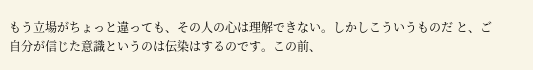もう立場がちょっと違っても、その人の心は理解できない。しかしこういうものだ と、ご自分が信じた意識というのは伝染はするのです。この前、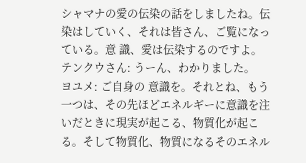シャマナの愛の伝染の話をしましたね。伝染はしていく、それは皆さん、ご覧になっている。意 識、愛は伝染するのですよ。
テンクウさん: うーん、わかりました。
ヨユメ: ご自身の 意識を。それとね、もう一つは、その先ほどエネルギーに意識を注いだときに現実が起こる、物質化が起こる。そして物質化、物質になるそのエネル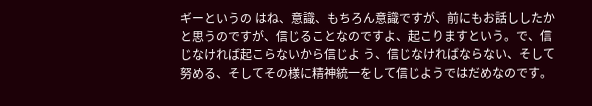ギーというの はね、意識、もちろん意識ですが、前にもお話ししたかと思うのですが、信じることなのですよ、起こりますという。で、信じなければ起こらないから信じよ う、信じなければならない、そして努める、そしてその様に精神統一をして信じようではだめなのです。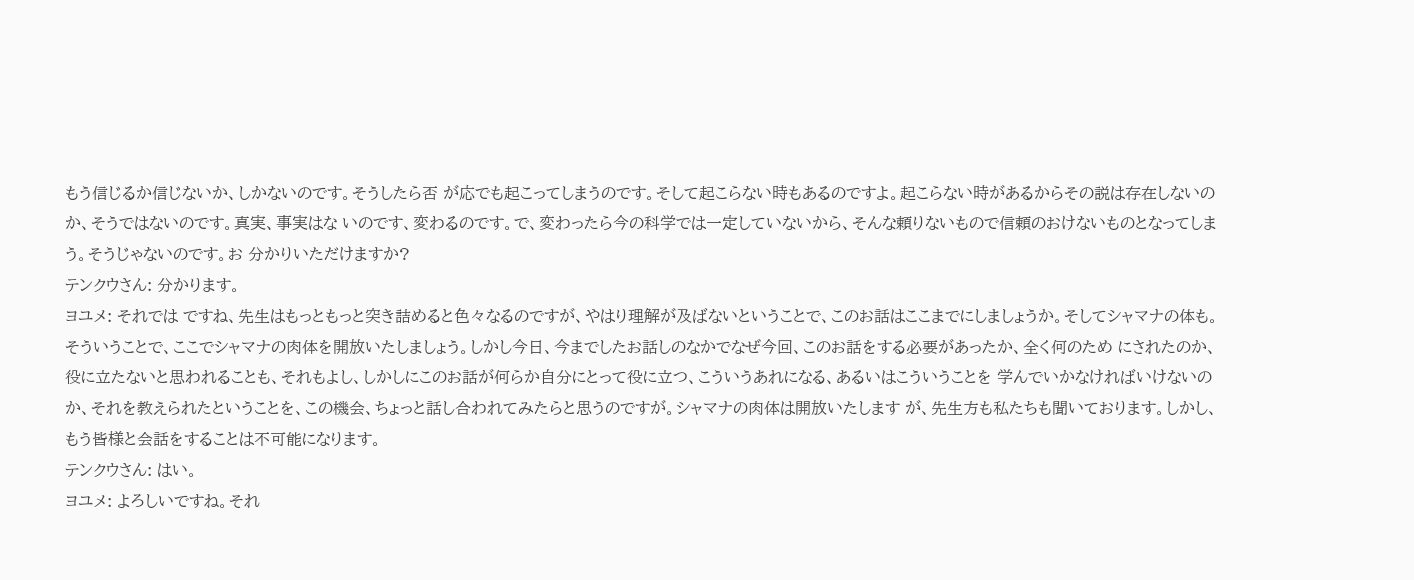もう信じるか信じないか、しかないのです。そうしたら否 が応でも起こってしまうのです。そして起こらない時もあるのですよ。起こらない時があるからその説は存在しないのか、そうではないのです。真実、事実はな いのです、変わるのです。で、変わったら今の科学では一定していないから、そんな頼りないもので信頼のおけないものとなってしまう。そうじゃないのです。お 分かりいただけますか?
テンクウさん: 分かります。
ヨユメ: それでは ですね、先生はもっともっと突き詰めると色々なるのですが、やはり理解が及ばないということで、このお話はここまでにしましょうか。そしてシャマナの体も。 そういうことで、ここでシャマナの肉体を開放いたしましょう。しかし今日、今までしたお話しのなかでなぜ今回、このお話をする必要があったか、全く何のため にされたのか、役に立たないと思われることも、それもよし、しかしにこのお話が何らか自分にとって役に立つ、こういうあれになる、あるいはこういうことを 学んでいかなければいけないのか、それを教えられたということを、この機会、ちょっと話し合われてみたらと思うのですが。シャマナの肉体は開放いたします が、先生方も私たちも聞いております。しかし、もう皆様と会話をすることは不可能になります。
テンクウさん: はい。
ヨユメ: よろしいですね。それ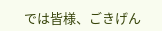では皆様、ごきげん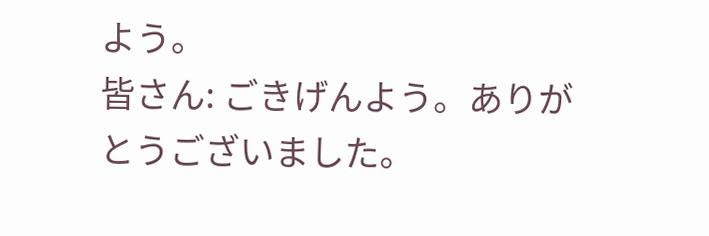よう。
皆さん: ごきげんよう。ありがとうございました。